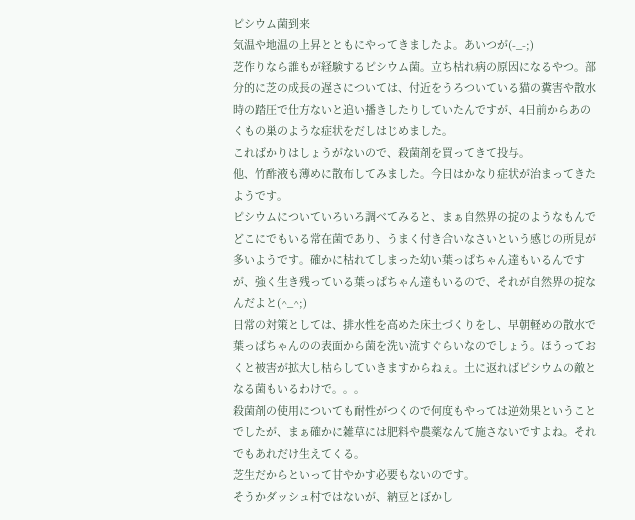ピシウム菌到来
気温や地温の上昇とともにやってきましたよ。あいつが(-_-;)
芝作りなら誰もが経験するピシウム菌。立ち枯れ病の原因になるやつ。部分的に芝の成長の遅さについては、付近をうろついている猫の糞害や散水時の踏圧で仕方ないと追い播きしたりしていたんですが、4日前からあのくもの巣のような症状をだしはじめました。
こればかりはしょうがないので、殺菌剤を買ってきて投与。
他、竹酢液も薄めに散布してみました。今日はかなり症状が治まってきたようです。
ピシウムについていろいろ調べてみると、まぁ自然界の掟のようなもんでどこにでもいる常在菌であり、うまく付き合いなさいという感じの所見が多いようです。確かに枯れてしまった幼い葉っぱちゃん達もいるんですが、強く生き残っている葉っぱちゃん達もいるので、それが自然界の掟なんだよと(^_^;)
日常の対策としては、排水性を高めた床土づくりをし、早朝軽めの散水で葉っぱちゃんのの表面から菌を洗い流すぐらいなのでしょう。ほうっておくと被害が拡大し枯らしていきますからねぇ。土に返ればピシウムの敵となる菌もいるわけで。。。
殺菌剤の使用についても耐性がつくので何度もやっては逆効果ということでしたが、まぁ確かに雑草には肥料や農薬なんて施さないですよね。それでもあれだけ生えてくる。
芝生だからといって甘やかす必要もないのです。
そうかダッシュ村ではないが、納豆とぼかし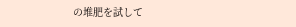の堆肥を試して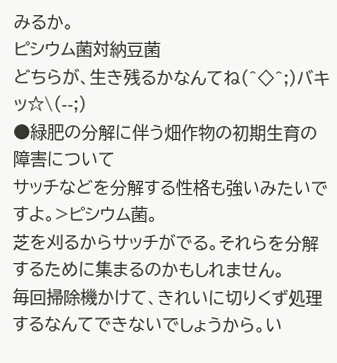みるか。
ピシウム菌対納豆菌
どちらが、生き残るかなんてね(^◇^;)バキッ☆\(--;)
●緑肥の分解に伴う畑作物の初期生育の障害について
サッチなどを分解する性格も強いみたいですよ。>ピシウム菌。
芝を刈るからサッチがでる。それらを分解するために集まるのかもしれません。
毎回掃除機かけて、きれいに切りくず処理するなんてできないでしょうから。い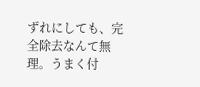ずれにしても、完全除去なんて無理。うまく付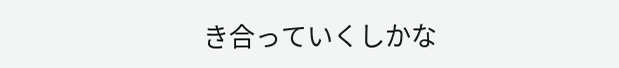き合っていくしかな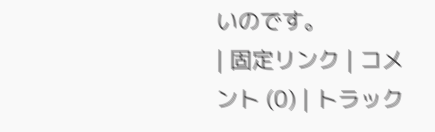いのです。
| 固定リンク | コメント (0) | トラック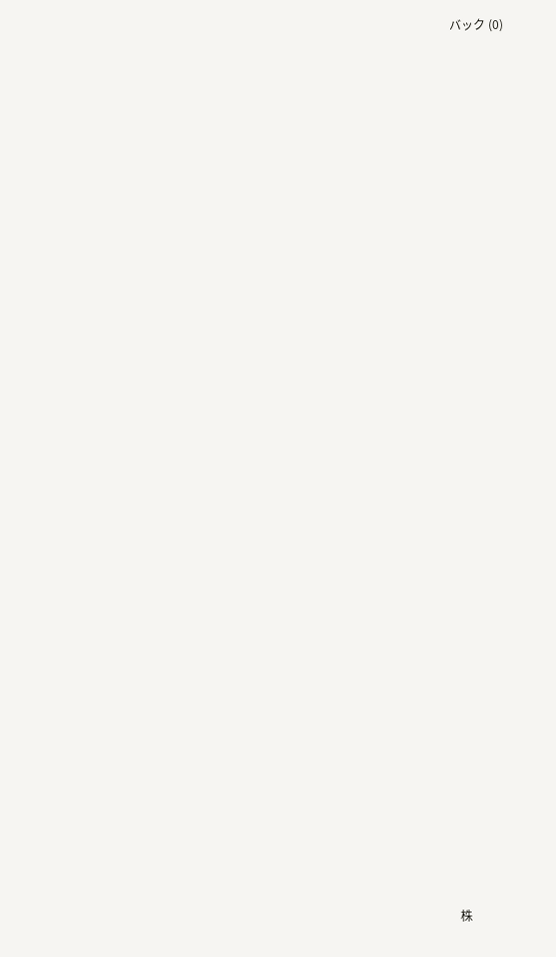バック (0)
















































株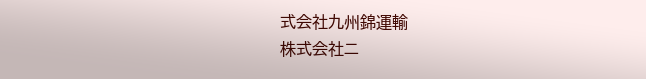式会社九州錦運輸
株式会社ニ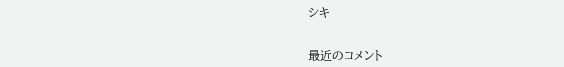シキ


最近のコメント